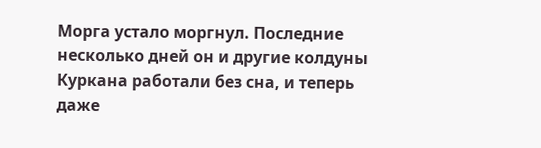Морга устало моргнул. Последние несколько дней он и другие колдуны Куркана работали без сна, и теперь даже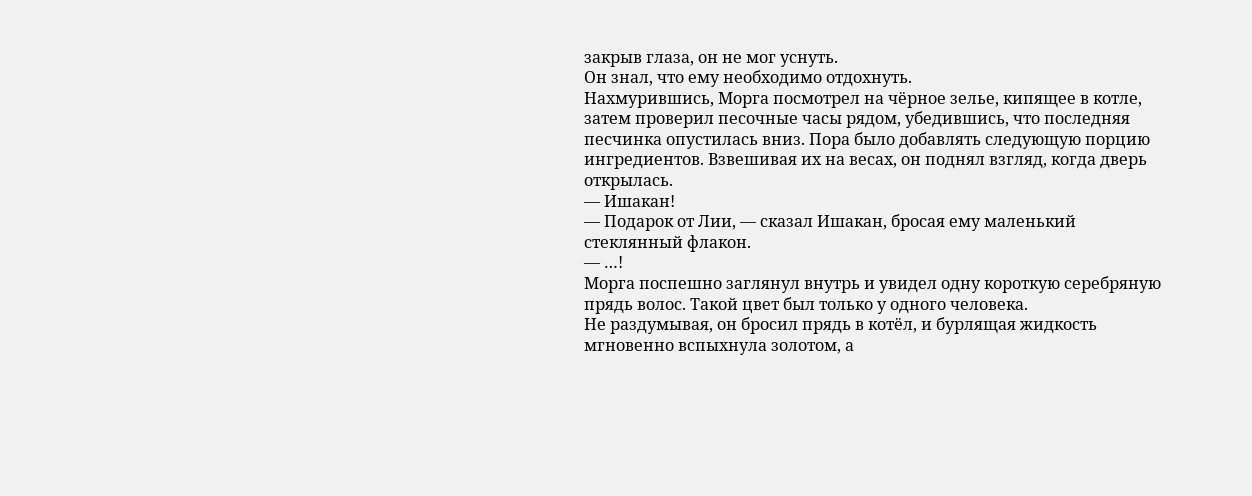закрыв глаза, он не мог уснуть.
Он знал, что ему необходимо отдохнуть.
Нахмурившись, Морга посмотрел на чёрное зелье, кипящее в котле, затем проверил песочные часы рядом, убедившись, что последняя песчинка опустилась вниз. Пора было добавлять следующую порцию ингредиентов. Взвешивая их на весах, он поднял взгляд, когда дверь открылась.
— Ишакан!
— Подарок от Лии, — сказал Ишакан, бросая ему маленький стеклянный флакон.
— …!
Морга поспешно заглянул внутрь и увидел одну короткую серебряную прядь волос. Такой цвет был только у одного человека.
Не раздумывая, он бросил прядь в котёл, и бурлящая жидкость мгновенно вспыхнула золотом, а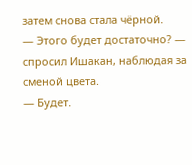затем снова стала чёрной.
— Этого будет достаточно? — спросил Ишакан, наблюдая за сменой цвета.
— Будет.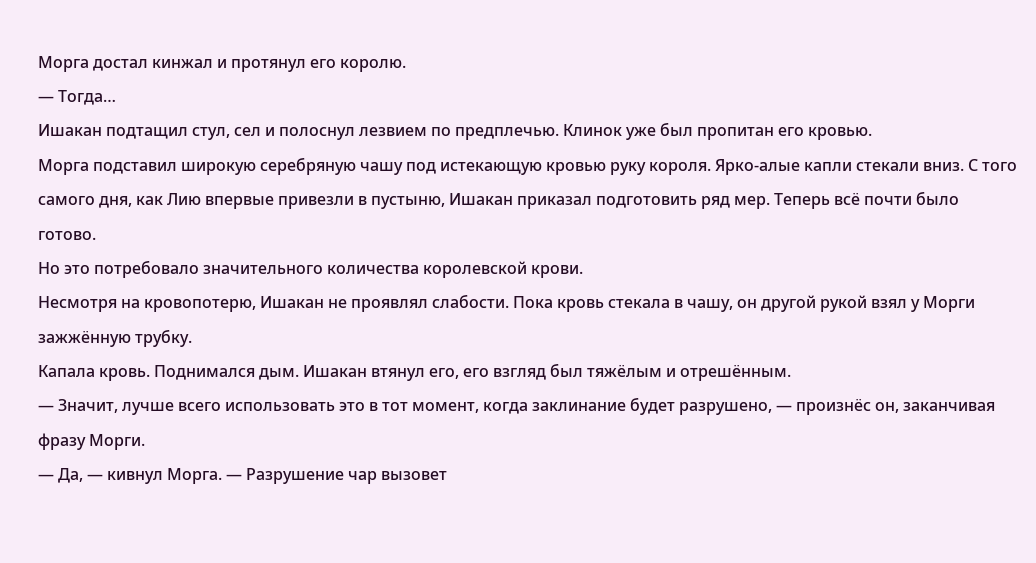Морга достал кинжал и протянул его королю.
— Тогда…
Ишакан подтащил стул, сел и полоснул лезвием по предплечью. Клинок уже был пропитан его кровью.
Морга подставил широкую серебряную чашу под истекающую кровью руку короля. Ярко-алые капли стекали вниз. С того самого дня, как Лию впервые привезли в пустыню, Ишакан приказал подготовить ряд мер. Теперь всё почти было готово.
Но это потребовало значительного количества королевской крови.
Несмотря на кровопотерю, Ишакан не проявлял слабости. Пока кровь стекала в чашу, он другой рукой взял у Морги зажжённую трубку.
Капала кровь. Поднимался дым. Ишакан втянул его, его взгляд был тяжёлым и отрешённым.
— Значит, лучше всего использовать это в тот момент, когда заклинание будет разрушено, — произнёс он, заканчивая фразу Морги.
— Да, — кивнул Морга. — Разрушение чар вызовет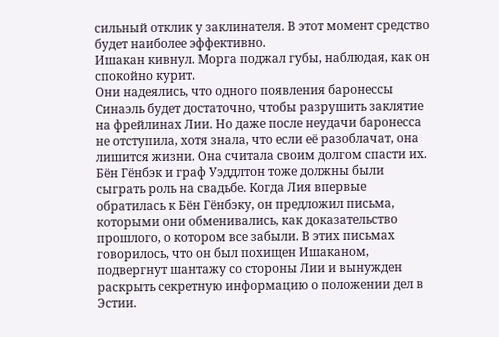сильный отклик у заклинателя. В этот момент средство будет наиболее эффективно.
Ишакан кивнул. Морга поджал губы, наблюдая, как он спокойно курит.
Они надеялись, что одного появления баронессы Синаэль будет достаточно, чтобы разрушить заклятие на фрейлинах Лии. Но даже после неудачи баронесса не отступила, хотя знала, что если её разоблачат, она лишится жизни. Она считала своим долгом спасти их.
Бён Гёнбэк и граф Уэддлтон тоже должны были сыграть роль на свадьбе. Когда Лия впервые обратилась к Бён Гёнбэку, он предложил письма, которыми они обменивались, как доказательство прошлого, о котором все забыли. В этих письмах говорилось, что он был похищен Ишаканом, подвергнут шантажу со стороны Лии и вынужден раскрыть секретную информацию о положении дел в Эстии.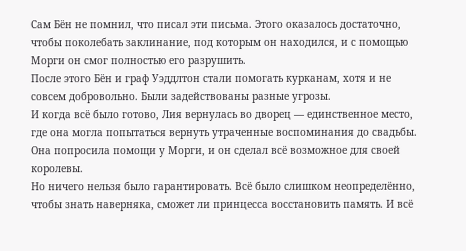Сам Бён не помнил, что писал эти письма. Этого оказалось достаточно, чтобы поколебать заклинание, под которым он находился, и с помощью Морги он смог полностью его разрушить.
После этого Бён и граф Уэддлтон стали помогать курканам, хотя и не совсем добровольно. Были задействованы разные угрозы.
И когда всё было готово, Лия вернулась во дворец — единственное место, где она могла попытаться вернуть утраченные воспоминания до свадьбы. Она попросила помощи у Морги, и он сделал всё возможное для своей королевы.
Но ничего нельзя было гарантировать. Всё было слишком неопределённо, чтобы знать наверняка, сможет ли принцесса восстановить память. И всё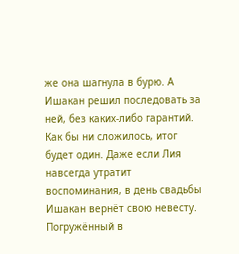же она шагнула в бурю. А Ишакан решил последовать за ней, без каких-либо гарантий.
Как бы ни сложилось, итог будет один. Даже если Лия навсегда утратит воспоминания, в день свадьбы Ишакан вернёт свою невесту.
Погружённый в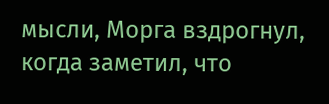мысли, Морга вздрогнул, когда заметил, что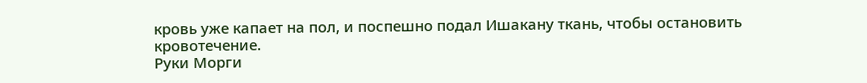кровь уже капает на пол, и поспешно подал Ишакану ткань, чтобы остановить кровотечение.
Руки Морги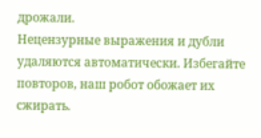дрожали.
Нецензурные выражения и дубли удаляются автоматически. Избегайте повторов, наш робот обожает их сжирать.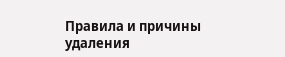Правила и причины удаления